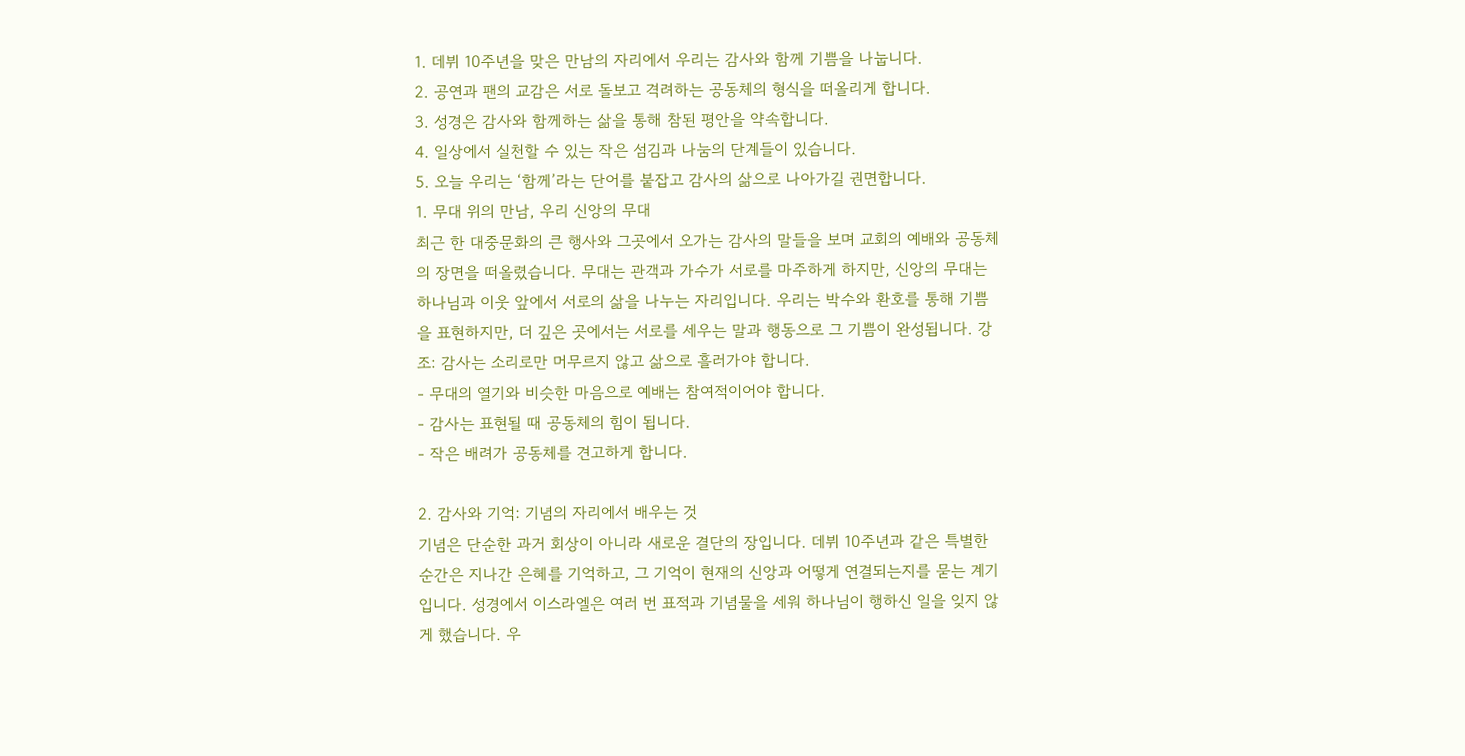1. 데뷔 10주년을 맞은 만남의 자리에서 우리는 감사와 함께 기쁨을 나눕니다.
2. 공연과 팬의 교감은 서로 돌보고 격려하는 공동체의 형식을 떠올리게 합니다.
3. 성경은 감사와 함께하는 삶을 통해 참된 평안을 약속합니다.
4. 일상에서 실천할 수 있는 작은 섬김과 나눔의 단계들이 있습니다.
5. 오늘 우리는 ‘함께’라는 단어를 붙잡고 감사의 삶으로 나아가길 권면합니다.
1. 무대 위의 만남, 우리 신앙의 무대
최근 한 대중문화의 큰 행사와 그곳에서 오가는 감사의 말들을 보며 교회의 예배와 공동체의 장면을 떠올렸습니다. 무대는 관객과 가수가 서로를 마주하게 하지만, 신앙의 무대는 하나님과 이웃 앞에서 서로의 삶을 나누는 자리입니다. 우리는 박수와 환호를 통해 기쁨을 표현하지만, 더 깊은 곳에서는 서로를 세우는 말과 행동으로 그 기쁨이 완성됩니다. 강조: 감사는 소리로만 머무르지 않고 삶으로 흘러가야 합니다.
- 무대의 열기와 비슷한 마음으로 예배는 참여적이어야 합니다.
- 감사는 표현될 때 공동체의 힘이 됩니다.
- 작은 배려가 공동체를 견고하게 합니다.

2. 감사와 기억: 기념의 자리에서 배우는 것
기념은 단순한 과거 회상이 아니라 새로운 결단의 장입니다. 데뷔 10주년과 같은 특별한 순간은 지나간 은혜를 기억하고, 그 기억이 현재의 신앙과 어떻게 연결되는지를 묻는 계기입니다. 성경에서 이스라엘은 여러 번 표적과 기념물을 세워 하나님이 행하신 일을 잊지 않게 했습니다. 우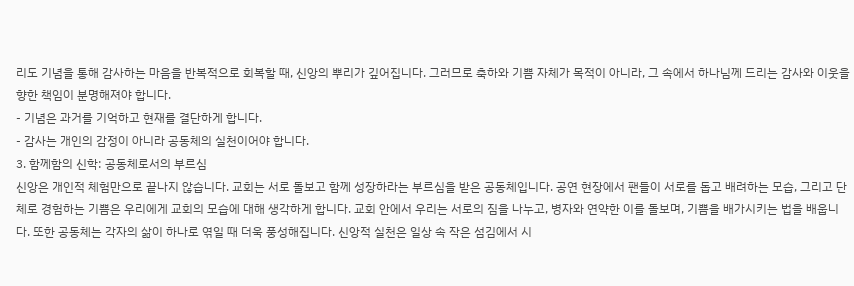리도 기념을 통해 감사하는 마음을 반복적으로 회복할 때, 신앙의 뿌리가 깊어집니다. 그러므로 축하와 기쁨 자체가 목적이 아니라, 그 속에서 하나님께 드리는 감사와 이웃을 향한 책임이 분명해져야 합니다.
- 기념은 과거를 기억하고 현재를 결단하게 합니다.
- 감사는 개인의 감정이 아니라 공동체의 실천이어야 합니다.
3. 함께함의 신학: 공동체로서의 부르심
신앙은 개인적 체험만으로 끝나지 않습니다. 교회는 서로 돌보고 함께 성장하라는 부르심을 받은 공동체입니다. 공연 현장에서 팬들이 서로를 돕고 배려하는 모습, 그리고 단체로 경험하는 기쁨은 우리에게 교회의 모습에 대해 생각하게 합니다. 교회 안에서 우리는 서로의 짐을 나누고, 병자와 연약한 이를 돌보며, 기쁨을 배가시키는 법을 배웁니다. 또한 공동체는 각자의 삶이 하나로 엮일 때 더욱 풍성해집니다. 신앙적 실천은 일상 속 작은 섬김에서 시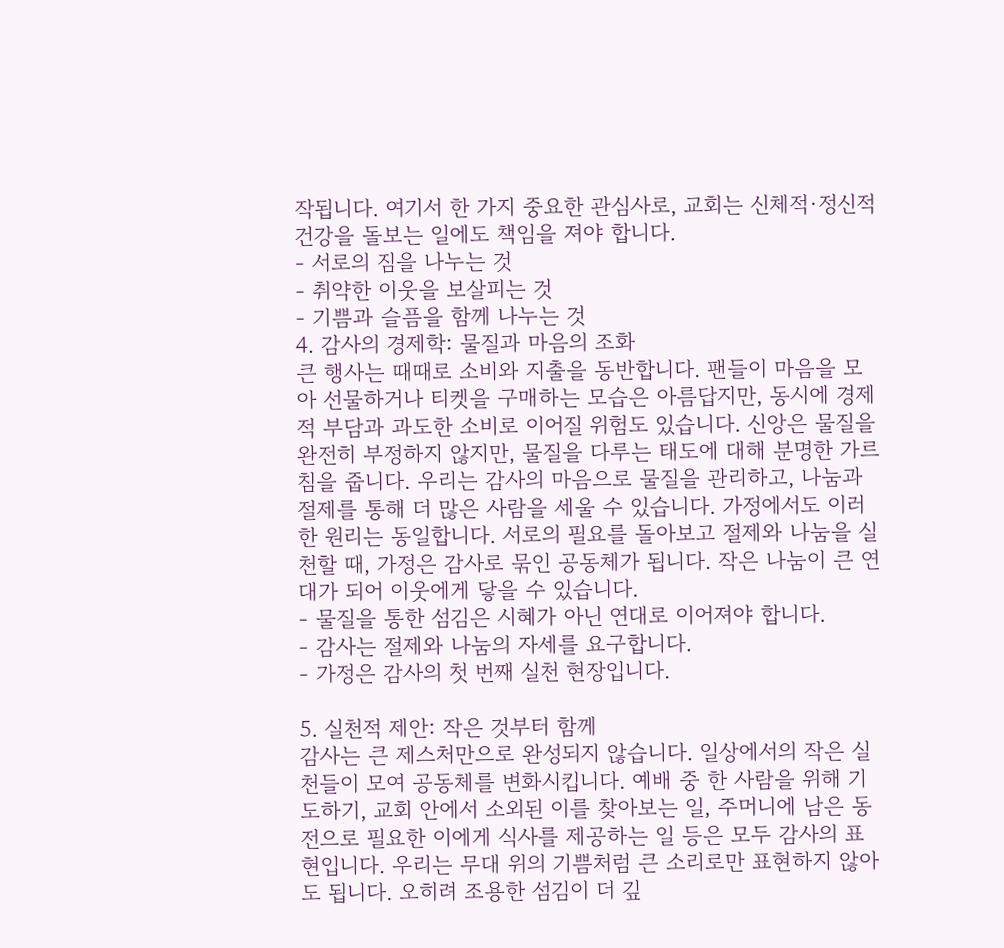작됩니다. 여기서 한 가지 중요한 관심사로, 교회는 신체적·정신적 건강을 돌보는 일에도 책임을 져야 합니다.
- 서로의 짐을 나누는 것
- 취약한 이웃을 보살피는 것
- 기쁨과 슬픔을 함께 나누는 것
4. 감사의 경제학: 물질과 마음의 조화
큰 행사는 때때로 소비와 지출을 동반합니다. 팬들이 마음을 모아 선물하거나 티켓을 구매하는 모습은 아름답지만, 동시에 경제적 부담과 과도한 소비로 이어질 위험도 있습니다. 신앙은 물질을 완전히 부정하지 않지만, 물질을 다루는 태도에 대해 분명한 가르침을 줍니다. 우리는 감사의 마음으로 물질을 관리하고, 나눔과 절제를 통해 더 많은 사람을 세울 수 있습니다. 가정에서도 이러한 원리는 동일합니다. 서로의 필요를 돌아보고 절제와 나눔을 실천할 때, 가정은 감사로 묶인 공동체가 됩니다. 작은 나눔이 큰 연대가 되어 이웃에게 닿을 수 있습니다.
- 물질을 통한 섬김은 시혜가 아닌 연대로 이어져야 합니다.
- 감사는 절제와 나눔의 자세를 요구합니다.
- 가정은 감사의 첫 번째 실천 현장입니다.

5. 실천적 제안: 작은 것부터 함께
감사는 큰 제스처만으로 완성되지 않습니다. 일상에서의 작은 실천들이 모여 공동체를 변화시킵니다. 예배 중 한 사람을 위해 기도하기, 교회 안에서 소외된 이를 찾아보는 일, 주머니에 남은 동전으로 필요한 이에게 식사를 제공하는 일 등은 모두 감사의 표현입니다. 우리는 무대 위의 기쁨처럼 큰 소리로만 표현하지 않아도 됩니다. 오히려 조용한 섬김이 더 깊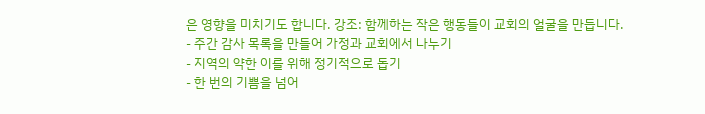은 영향을 미치기도 합니다. 강조: 함께하는 작은 행동들이 교회의 얼굴을 만듭니다.
- 주간 감사 목록을 만들어 가정과 교회에서 나누기
- 지역의 약한 이를 위해 정기적으로 돕기
- 한 번의 기쁨을 넘어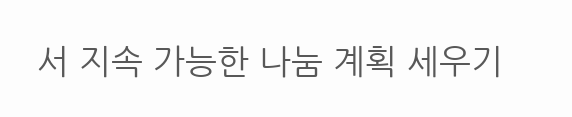서 지속 가능한 나눔 계획 세우기